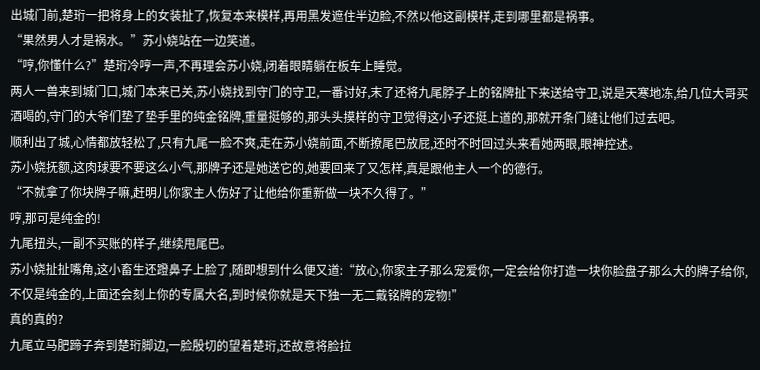出城门前,楚珩一把将身上的女装扯了,恢复本来模样,再用黑发遮住半边脸,不然以他这副模样,走到哪里都是祸事。
“果然男人才是祸水。”苏小娆站在一边笑道。
“哼,你懂什么?”楚珩冷哼一声,不再理会苏小娆,闭着眼睛躺在板车上睡觉。
两人一兽来到城门口,城门本来已关,苏小娆找到守门的守卫,一番讨好,末了还将九尾脖子上的铭牌扯下来送给守卫,说是天寒地冻,给几位大哥买酒喝的,守门的大爷们垫了垫手里的纯金铭牌,重量挺够的,那头头摸样的守卫觉得这小子还挺上道的,那就开条门缝让他们过去吧。
顺利出了城,心情都放轻松了,只有九尾一脸不爽,走在苏小娆前面,不断撩尾巴放屁,还时不时回过头来看她两眼,眼神控述。
苏小娆抚额,这肉球要不要这么小气,那牌子还是她送它的,她要回来了又怎样,真是跟他主人一个的德行。
“不就拿了你块牌子嘛,赶明儿你家主人伤好了让他给你重新做一块不久得了。”
哼,那可是纯金的!
九尾扭头,一副不买账的样子,继续甩尾巴。
苏小娆扯扯嘴角,这小畜生还蹬鼻子上脸了,随即想到什么便又道:“放心,你家主子那么宠爱你,一定会给你打造一块你脸盘子那么大的牌子给你,不仅是纯金的,上面还会刻上你的专属大名,到时候你就是天下独一无二戴铭牌的宠物!”
真的真的?
九尾立马肥蹄子奔到楚珩脚边,一脸殷切的望着楚珩,还故意将脸拉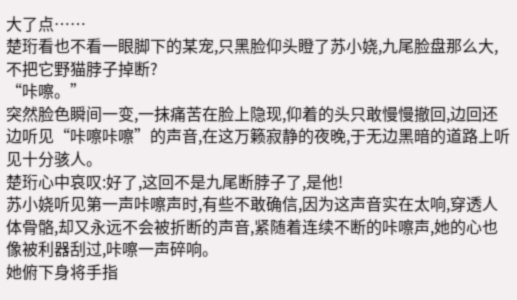大了点……
楚珩看也不看一眼脚下的某宠,只黑脸仰头瞪了苏小娆,九尾脸盘那么大,不把它野猫脖子掉断?
“咔嚓。”
突然脸色瞬间一变,一抹痛苦在脸上隐现,仰着的头只敢慢慢撤回,边回还边听见“咔嚓咔嚓”的声音,在这万籁寂静的夜晚,于无边黑暗的道路上听见十分骇人。
楚珩心中哀叹:好了,这回不是九尾断脖子了,是他!
苏小娆听见第一声咔嚓声时,有些不敢确信,因为这声音实在太响,穿透人体骨骼,却又永远不会被折断的声音,紧随着连续不断的咔嚓声,她的心也像被利器刮过,咔嚓一声碎响。
她俯下身将手指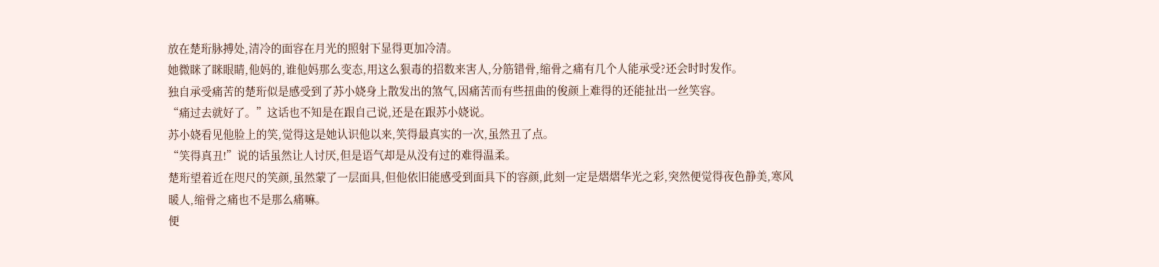放在楚珩脉搏处,清冷的面容在月光的照射下显得更加冷清。
她微眯了眯眼睛,他妈的,谁他妈那么变态,用这么狠毒的招数来害人,分筋错骨,缩骨之痛有几个人能承受?还会时时发作。
独自承受痛苦的楚珩似是感受到了苏小娆身上散发出的煞气,因痛苦而有些扭曲的俊颜上难得的还能扯出一丝笑容。
“痛过去就好了。”这话也不知是在跟自己说,还是在跟苏小娆说。
苏小娆看见他脸上的笑,觉得这是她认识他以来,笑得最真实的一次,虽然丑了点。
“笑得真丑!”说的话虽然让人讨厌,但是语气却是从没有过的难得温柔。
楚珩望着近在咫尺的笑颜,虽然蒙了一层面具,但他依旧能感受到面具下的容颜,此刻一定是熠熠华光之彩,突然便觉得夜色静美,寒风暖人,缩骨之痛也不是那么痛嘛。
便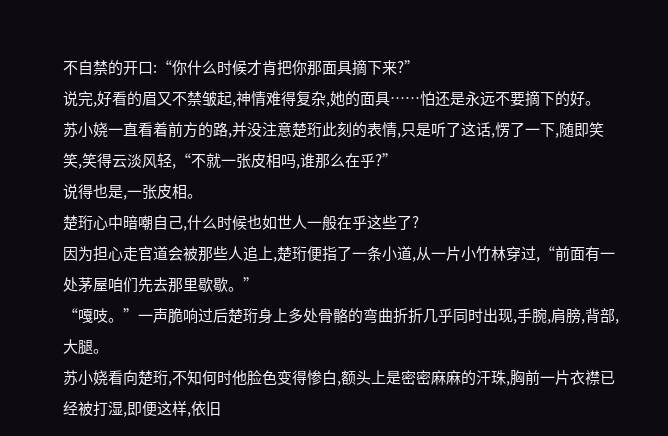不自禁的开口:“你什么时候才肯把你那面具摘下来?”
说完,好看的眉又不禁皱起,神情难得复杂,她的面具……怕还是永远不要摘下的好。
苏小娆一直看着前方的路,并没注意楚珩此刻的表情,只是听了这话,愣了一下,随即笑笑,笑得云淡风轻,“不就一张皮相吗,谁那么在乎?”
说得也是,一张皮相。
楚珩心中暗嘲自己,什么时候也如世人一般在乎这些了?
因为担心走官道会被那些人追上,楚珩便指了一条小道,从一片小竹林穿过,“前面有一处茅屋咱们先去那里歇歇。”
“嘎吱。”一声脆响过后楚珩身上多处骨骼的弯曲折折几乎同时出现,手腕,肩膀,背部,大腿。
苏小娆看向楚珩,不知何时他脸色变得惨白,额头上是密密麻麻的汗珠,胸前一片衣襟已经被打湿,即便这样,依旧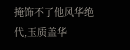掩饰不了他风华绝代,玉质盖华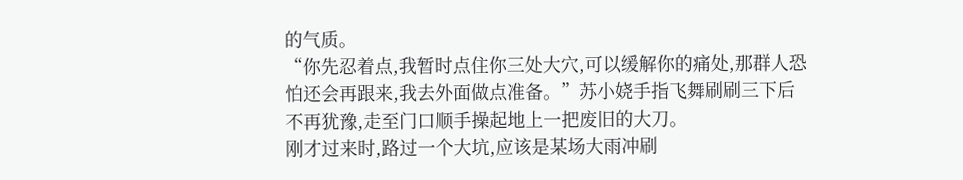的气质。
“你先忍着点,我暂时点住你三处大穴,可以缓解你的痛处,那群人恐怕还会再跟来,我去外面做点准备。”苏小娆手指飞舞刷刷三下后不再犹豫,走至门口顺手操起地上一把废旧的大刀。
刚才过来时,路过一个大坑,应该是某场大雨冲刷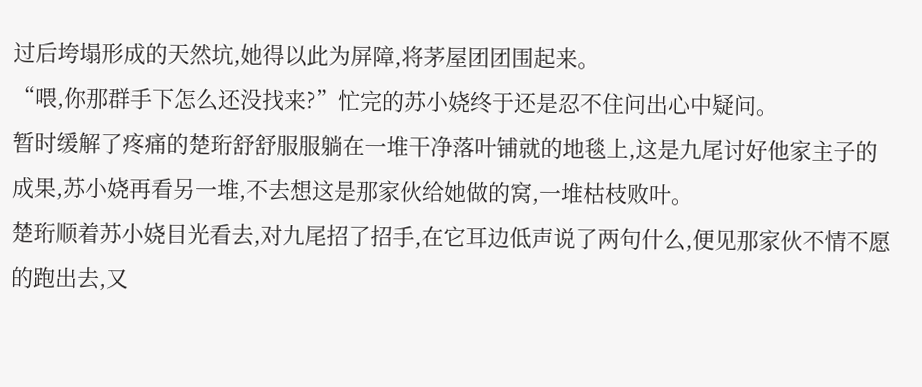过后垮塌形成的天然坑,她得以此为屏障,将茅屋团团围起来。
“喂,你那群手下怎么还没找来?”忙完的苏小娆终于还是忍不住问出心中疑问。
暂时缓解了疼痛的楚珩舒舒服服躺在一堆干净落叶铺就的地毯上,这是九尾讨好他家主子的成果,苏小娆再看另一堆,不去想这是那家伙给她做的窝,一堆枯枝败叶。
楚珩顺着苏小娆目光看去,对九尾招了招手,在它耳边低声说了两句什么,便见那家伙不情不愿的跑出去,又